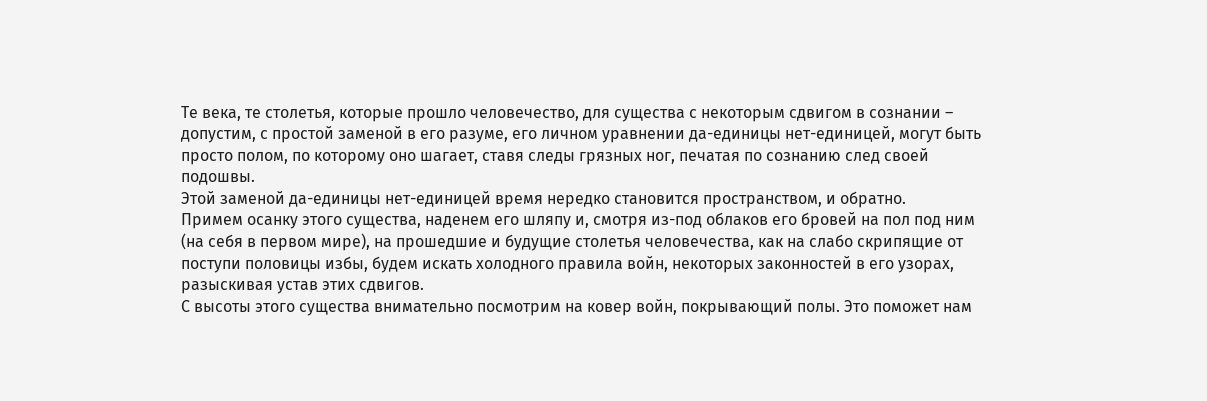Те века, те столетья, которые прошло человечество, для существа с некоторым сдвигом в сознании – допустим, с простой заменой в его разуме, его личном уравнении да-единицы нет-единицей, могут быть просто полом, по которому оно шагает, ставя следы грязных ног, печатая по сознанию след своей подошвы.
Этой заменой да-единицы нет-единицей время нередко становится пространством, и обратно.
Примем осанку этого существа, наденем его шляпу и, смотря из-под облаков его бровей на пол под ним (на себя в первом мире), на прошедшие и будущие столетья человечества, как на слабо скрипящие от поступи половицы избы, будем искать холодного правила войн, некоторых законностей в его узорах, разыскивая устав этих сдвигов.
С высоты этого существа внимательно посмотрим на ковер войн, покрывающий полы. Это поможет нам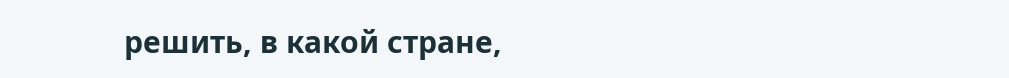решить, в какой стране,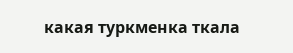какая туркменка ткала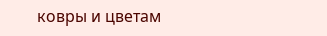ковры и цветам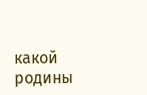какой родины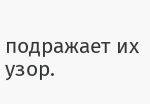подражает их узор.